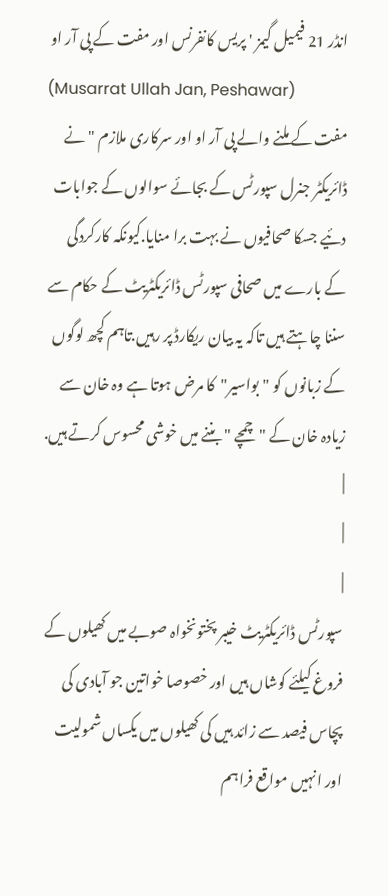انڈر 21 فیمیل گیمز ' پریس کانفرنس اور مفت کے پی آر او
(Musarrat Ullah Jan, Peshawar)
مفت کے ملنے والے پی آر او اور سرکاری ملازم "نے ڈائریکٹر جنرل سپورٹس کے بجائے سوالوں کے جوابات دئیے جسکا صحافیوں نے بہت برا منایا.کیونکہ کارکردگی کے بارے میں صحافی سپورٹس ڈائریکٹریٹ کے حکام سے سننا چاہتے ہیں تاکہ یہ بیان ریکارڈ پر رہیں.تاہم کچھ لوگوں کے زبانوں کو "بواسیر"کا مرض ہوتا ہے وہ خان سے زیادہ خان کے "چمچے " بننے میں خوشی محسوس کرتے ہیں. |
|
|
سپورٹس ڈائریکٹریٹ خیبر پختونخواہ صوبے میں کھیلوں کے فروغ کیلئے کوشاں ہیں اور خصوصا خواتین جو آبادی کی پچاس فیصد سے زائد ہیں کی کھیلوں میں یکساں شمولیت اور انہیں مواقع فراہم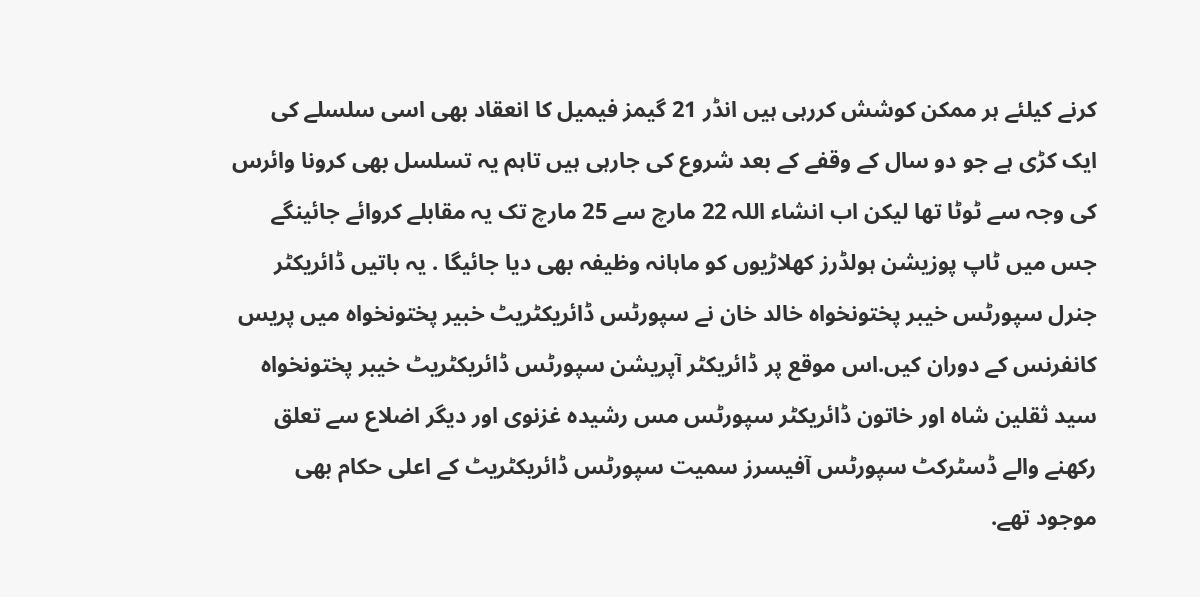کرنے کیلئے ہر ممکن کوشش کررہی ہیں انڈر 21 گیمز فیمیل کا انعقاد بھی اسی سلسلے کی ایک کڑی ہے جو دو سال کے وقفے کے بعد شروع کی جارہی ہیں تاہم یہ تسلسل بھی کرونا وائرس کی وجہ سے ٹوٹا تھا لیکن اب انشاء اللہ 22 مارچ سے 25 مارچ تک یہ مقابلے کروائے جائینگے جس میں ٹاپ پوزیشن ہولڈرز کھلاڑیوں کو ماہانہ وظیفہ بھی دیا جائیگا . یہ باتیں ڈائریکٹر جنرل سپورٹس خیبر پختونخواہ خالد خان نے سپورٹس ڈائریکٹریٹ خبیر پختونخواہ میں پریس کانفرنس کے دوران کیں.اس موقع پر ڈائریکٹر آپریشن سپورٹس ڈائریکٹریٹ خیبر پختونخواہ سید ثقلین شاہ اور خاتون ڈائریکٹر سپورٹس مس رشیدہ غزنوی اور دیگر اضلاع سے تعلق رکھنے والے ڈسٹرکٹ سپورٹس آفیسرز سمیت سپورٹس ڈائریکٹریٹ کے اعلی حکام بھی موجود تھے.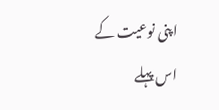اپنی نوعیت کے اس پہلے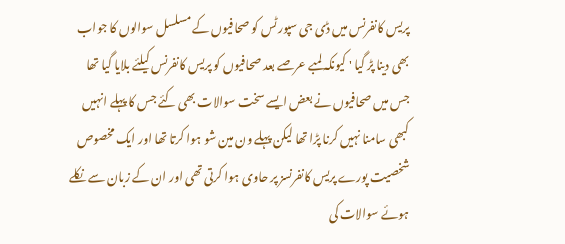پریس کانفرنس میں ڈی جی سپورٹس کو صحافیوں کے مسلسل سوالوں کا جواب بھی دینا پڑ گیا ' کیونکہ لمبے عرصے بعد صحافیوں کو پریس کانفرنس کیلئے بلایا گیا تھا جس میں صحافیوں نے بعض ایسے سخت سوالات بھی کئے جس کا پہلے انہیں کبھی سامنا نہیں کرنا پڑا تھا لیکن پہلے ون مین شو ہوا کرتا تھا اور ایک مخصوص شخصیت پورے پریس کانفرنسز پر حاوی ہوا کرتی تھی اور ان کے زبان سے نکلے ہوئے سوالات کی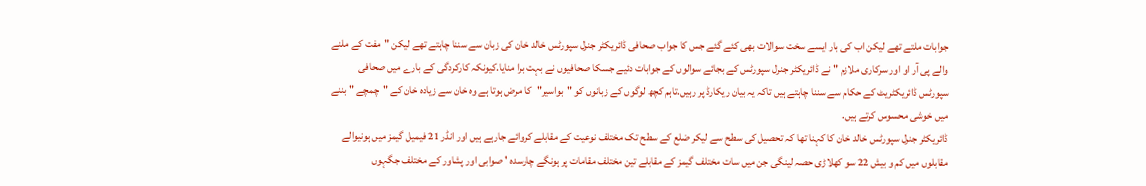جوابات ملتے تھے لیکن اب کی بار ایسے سخت سوالات بھی کئے گئے جس کا جواب صحافی ڈائریکٹر جنرل سپورٹس خالد خان کی زبان سے سننا چاہتے تھے لیکن "مفت کے ملنے والے پی آر او اور سرکاری ملازم "نے ڈائریکٹر جنرل سپورٹس کے بجائے سوالوں کے جوابات دئیے جسکا صحافیوں نے بہت برا منایا.کیونکہ کارکردگی کے بارے میں صحافی سپورٹس ڈائریکٹریٹ کے حکام سے سننا چاہتے ہیں تاکہ یہ بیان ریکارڈ پر رہیں.تاہم کچھ لوگوں کے زبانوں کو "بواسیر"کا مرض ہوتا ہے وہ خان سے زیادہ خان کے "چمچے " بننے میں خوشی محسوس کرتے ہیں.
ڈائریکٹر جنرل سپورٹس خالد خان کا کہنا تھا کہ تحصیل کی سطح سے لیکر ضلع کے سطح تک مختلف نوعیت کے مقابلے کروائے جارہے ہیں اور انڈر 21 فیمیل گیمز میں ہونیوالے مقابلوں میں کم و بیش 22 سو کھلاڑی حصہ لینگی جن میں سات مختلف گیمز کے مقابلے تین مختلف مقامات پر ہونگے چارسدہ ' صوابی اور پشاور کے مختلف جگہوں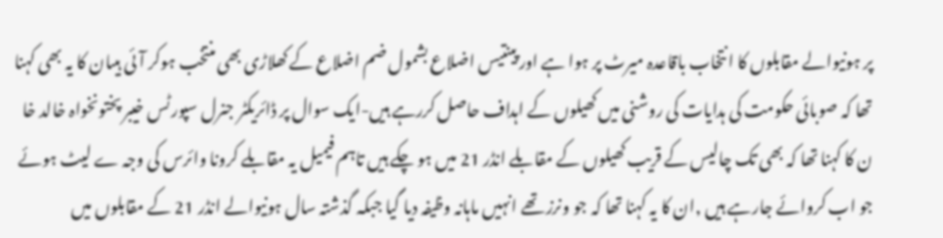پر ہونیوالے مقابلوں کا انتخاب باقاعدہ میرٹ پر ہوا ہے اور پینتیس اضلاع بشمول ضم اضلاع کے کھلاڑی بھی منتخب ہوکر آئی ہیںان کا یہ بھی کہنا تھا کہ صوبائی حکومت کی ہدایات کی روشنی میں کھیلوں کے اہداف حاصل کررہے ہیں-ایک سوال پر ڈائریکٹر جنرل سپورٹس خیبر پختونخواہ خالد خا ن کا کہنا تھا کہ بھی تک چالیس کے قریب کھیلوں کے مقابلے انڈر 21 میں ہو چکے ہیں تاہم فیمیل یہ مقابلے کرونا وائرس کی وجہ ے لیٹ ہوئے جو اب کروائے جارہے ہیں ,ان کا یہ کہنا تھا کہ جو ونرز تھے انہیں ماہانہ وظیفہ دیا گیا جبکہ گذشتہ سال ہونیوالے انڈر 21 کے مقابلوں میں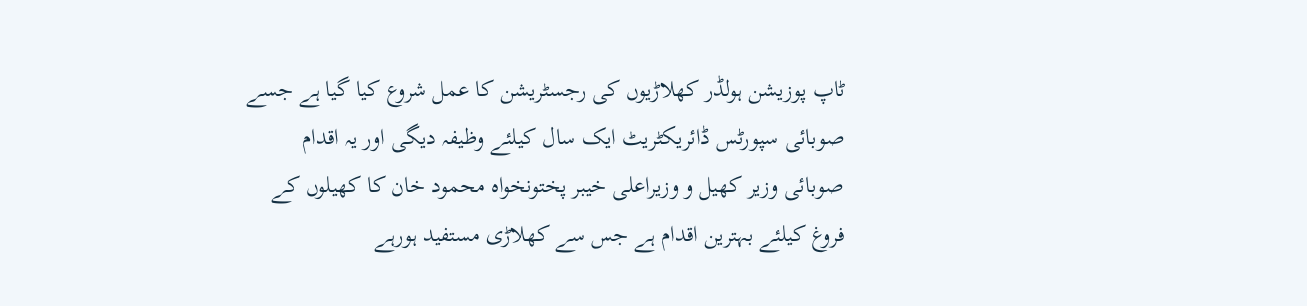ٹاپ پوزیشن ہولڈر کھلاڑیوں کی رجسٹریشن کا عمل شروع کیا گیا ہے جسے صوبائی سپورٹس ڈائریکٹریٹ ایک سال کیلئے وظیفہ دیگی اور یہ اقدام صوبائی وزیر کھیل و وزیراعلی خیبر پختونخواہ محمود خان کا کھیلوں کے فروغ کیلئے بہترین اقدام ہے جس سے کھلاڑی مستفید ہورہے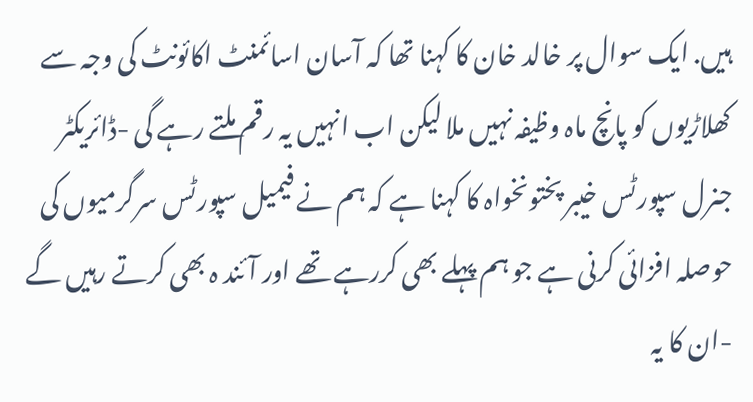ہیں. ایک سوال پر خالد خان کا کہنا تھا کہ آسان اسائمنٹ اکائونٹ کی وجہ سے کھلاڑیوں کو پانچ ماہ وظیفہ نہیں ملا لیکن اب انہیں یہ رقم ملتے رہے گی -ڈائریکٹر جنرل سپورٹس خیبر پختونخواہ کا کہنا ہے کہ ہم نے فیمیل سپورٹس سرگرمیوں کی حوصلہ افزائی کرنی ہے جو ہم پہلے بھی کررہے تھے اور آئند ہ بھی کرتے رہیں گے -ان کا یہ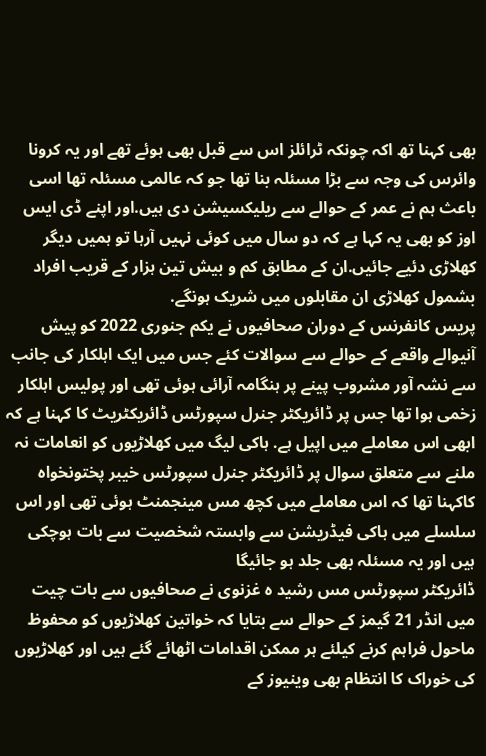بھی کہنا تھ اکہ چونکہ ٹرائلز اس سے قبل بھی ہوئے تھے اور یہ کرونا وائرس کی وجہ سے بڑا مسئلہ بنا تھا جو کہ عالمی مسئلہ تھا اسی باعث ہم نے عمر کے حوالے سے ریلیکسیشن دی ہیں.اور اپنے ڈی ایس اوز کو بھی یہ کہا ہے کہ دو سال میں کوئی نہیں آرہا تو ہمیں دیگر کھلاڑی دئیے جائیں.ان کے مطابق کم و بیش تین ہزار کے قریب افراد بشمول کھلاڑی ان مقابلوں میں شریک ہونگے.
پریس کانفرنس کے دوران صحافیوں نے یکم جنوری 2022 کو پیش آنیوالے واقعے کے حوالے سے سوالات کئے جس میں ایک اہلکار کی جانب سے نشہ آور مشروب پینے پر ہنگامہ آرائی ہوئی تھی اور پولیس اہلکار زخمی ہوا تھا جس پر ڈائریکٹر جنرل سپورٹس ڈائریکٹریٹ کا کہنا ہے کہ ابھی اس معاملے میں اپیل ہے. ہاکی لیگ میں کھلاڑیوں کو انعامات نہ ملنے سے متعلق سوال پر ڈائریکٹر جنرل سپورٹس خیبر پختونخواہ کاکہنا تھا کہ اس معاملے میں کچھ مس مینجمنٹ ہوئی تھی اور اس سلسلے میں ہاکی فیڈریشن سے وابستہ شخصیت سے بات ہوچکی ہیں اور یہ مسئلہ بھی جلد ہو جائیگا
ڈائریکٹر سپورٹس مس رشید ہ غزنوی نے صحافیوں سے بات چیت میں انڈر 21 گیمز کے حوالے سے بتایا کہ خواتین کھلاڑیوں کو محفوظ ماحول فراہم کرنے کیلئے ہر ممکن اقدامات اٹھائے گئے ہیں اور کھلاڑیوں کی خوراک کا انتظام بھی وینیوز کے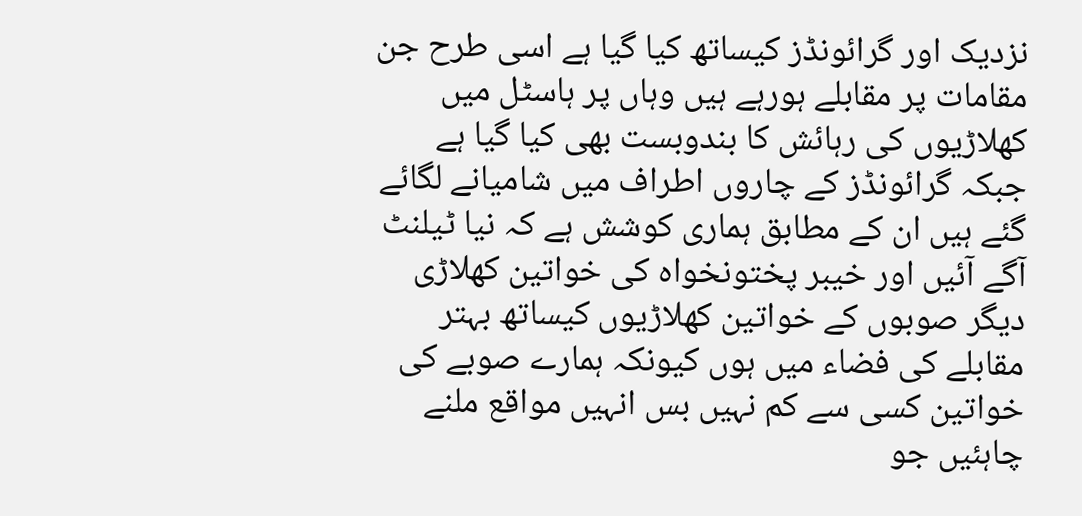نزدیک اور گرائونڈز کیساتھ کیا گیا ہے اسی طرح جن مقامات پر مقابلے ہورہے ہیں وہاں پر ہاسٹل میں کھلاڑیوں کی رہائش کا بندوبست بھی کیا گیا ہے جبکہ گرائونڈز کے چاروں اطراف میں شامیانے لگائے گئے ہیں ان کے مطابق ہماری کوشش ہے کہ نیا ٹیلنٹ آگے آئیں اور خیبر پختونخواہ کی خواتین کھلاڑی دیگر صوبوں کے خواتین کھلاڑیوں کیساتھ بہتر مقابلے کی فضاء میں ہوں کیونکہ ہمارے صوبے کی خواتین کسی سے کم نہیں بس انہیں مواقع ملنے چاہئیں جو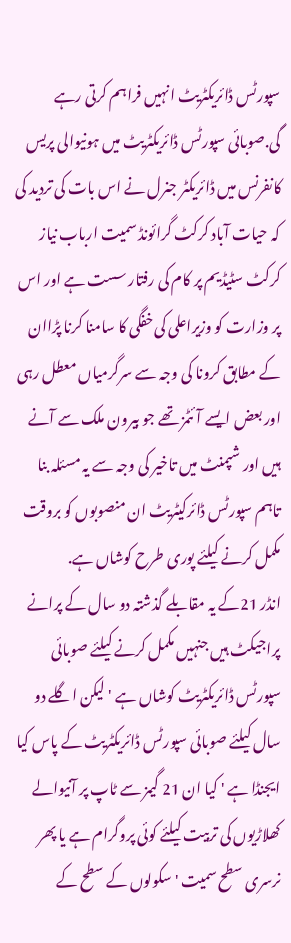سپورٹس ڈائریکٹریٹ انہیں فراہم کرتی رہے گی.صوبائی سپورٹس ڈائریکٹریٹ میں ہونیوالی پریس کانفرنس میں ڈائریکٹر جنرل نے اس بات کی تردید کی کہ حیات آباد کرکٹ گرائونڈ سمیت ارباب نیاز کرکٹ سٹیڈیم پر کام کی رفتار سست ہے اور اس پر وزارت کو وزیراعلی کی خفگی کا سامنا کرنا پڑاان کے مطابق کرونا کی وجہ سے سرگرمیاں معطل رہی اور بعض ایسے آئٹمز تھے جو بیرون ملک سے آنے ہیں اور شپمنٹ میں تاخیر کی وجہ سے یہ مسئلہ بنا تاہم سپورٹس ڈائرکیٹریٹ ان منصوبوں کو بروقت مکمل کرنے کیلئے پوری طرح کوشاں ہے.
انڈر 21کے یہ مقابلے گذشتہ دو سال کے پرانے پراجیکٹ ہیں جنہیں مکمل کرنے کیلئے صوبائی سپورٹس ڈائریکٹریٹ کوشاں ہے ' لیکن اگلے دو سال کیلئے صوبائی سپورٹس ڈائریکٹریٹ کے پاس کیا ایجنڈا ہے ' کیا ان 21 گیمز سے ٹاپ پر آنیوالے کھلاڑیوں کی تربیت کیلئے کوئی پروگرام ہے یا پھر نرسری سطح سمیت ' سکولوں کے سطح کے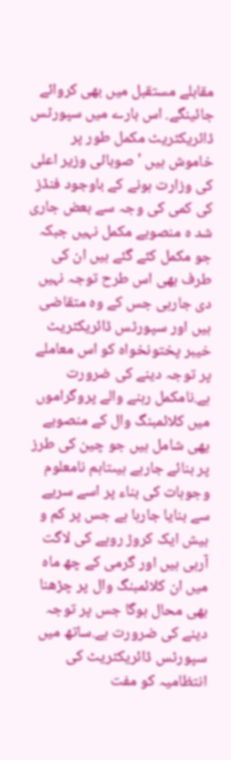مقابلے مستقبل میں بھی کروائے جائینگے. اس بارے میں سپورٹس ڈائریکٹریٹ مکمل طور پر خاموش ہیں ' صوبائی وزیر اعلی کی وزارت ہونے کے باوجود فنڈز کی کمی کی وجہ سے بعض جاری شد ہ منصوبے مکمل نہیں جبکہ جو مکمل کئے گئے ہیں ان کی طرف بھی اس طرح توجہ نہیں دی جارہی جس کے وہ متقاضی ہیں اور سپورٹس ڈائریکٹریٹ خیبر پختونخواہ کو اس معاملے پر توجہ دینے کی ضرورت ہے.نامکمل رہنے والے پروگراموں میں کلائمبنگ وال کے منصوبے یھی شامل ہیں جو چین کی طرز پر بنائے جارہے ہیںتاہم نامعلوم وجوہات کی بناء پر اسے سریے سے بنایا جارہا ہے جس پر کم و بیش ایک کروڑ روپے کی لاگت آرہی ہیں اور گرمی کے چھ ماہ میں ان کلائمبنگ وال پر چڑھنا بھی محال ہوگا جس پر توجہ دینے کی ضرورت ہے.ساتھ میں سپورٹس ڈائریکٹریٹ کی انتظامیہ کو مفت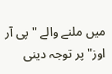میں ملنے والے " پی آر اوز" پر توجہ دینی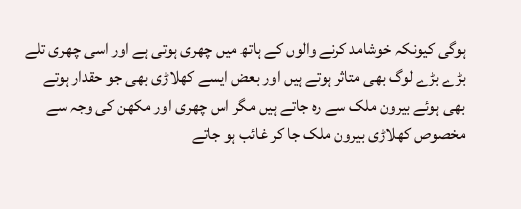ہوگی کیونکہ خوشامد کرنے والوں کے ہاتھ میں چھری ہوتی ہے اور اسی چھری تلے بڑے بڑے لوگ بھی متاثر ہوتے ہیں اور بعض ایسے کھلاڑی بھی جو حقدار ہوتے بھی ہوئے بیرون ملک سے رہ جاتے ہیں مگر اس چھری اور مکھن کی وجہ سے مخصوص کھلاڑی بیرون ملک جا کر غائب ہو جاتے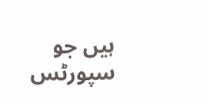ہیں جو سپورٹس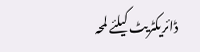ڈائریکٹریٹ کیلئے لمحہ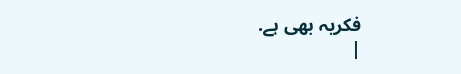فکریہ بھی ہے.
|